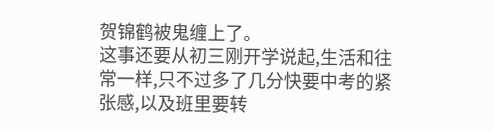贺锦鹤被鬼缠上了。
这事还要从初三刚开学说起,生活和往常一样,只不过多了几分快要中考的紧张感,以及班里要转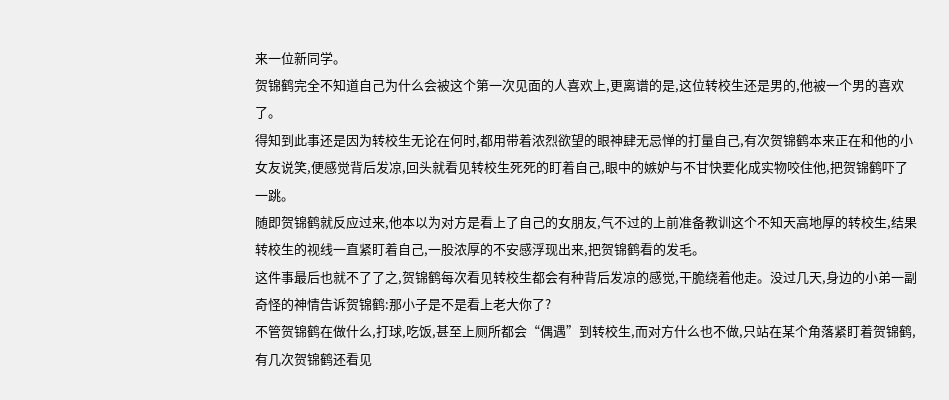来一位新同学。
贺锦鹤完全不知道自己为什么会被这个第一次见面的人喜欢上,更离谱的是,这位转校生还是男的,他被一个男的喜欢了。
得知到此事还是因为转校生无论在何时,都用带着浓烈欲望的眼神肆无忌惮的打量自己,有次贺锦鹤本来正在和他的小女友说笑,便感觉背后发凉,回头就看见转校生死死的盯着自己,眼中的嫉妒与不甘快要化成实物咬住他,把贺锦鹤吓了一跳。
随即贺锦鹤就反应过来,他本以为对方是看上了自己的女朋友,气不过的上前准备教训这个不知天高地厚的转校生,结果转校生的视线一直紧盯着自己,一股浓厚的不安感浮现出来,把贺锦鹤看的发毛。
这件事最后也就不了了之,贺锦鹤每次看见转校生都会有种背后发凉的感觉,干脆绕着他走。没过几天,身边的小弟一副奇怪的神情告诉贺锦鹤:那小子是不是看上老大你了?
不管贺锦鹤在做什么,打球,吃饭,甚至上厕所都会“偶遇”到转校生,而对方什么也不做,只站在某个角落紧盯着贺锦鹤,有几次贺锦鹤还看见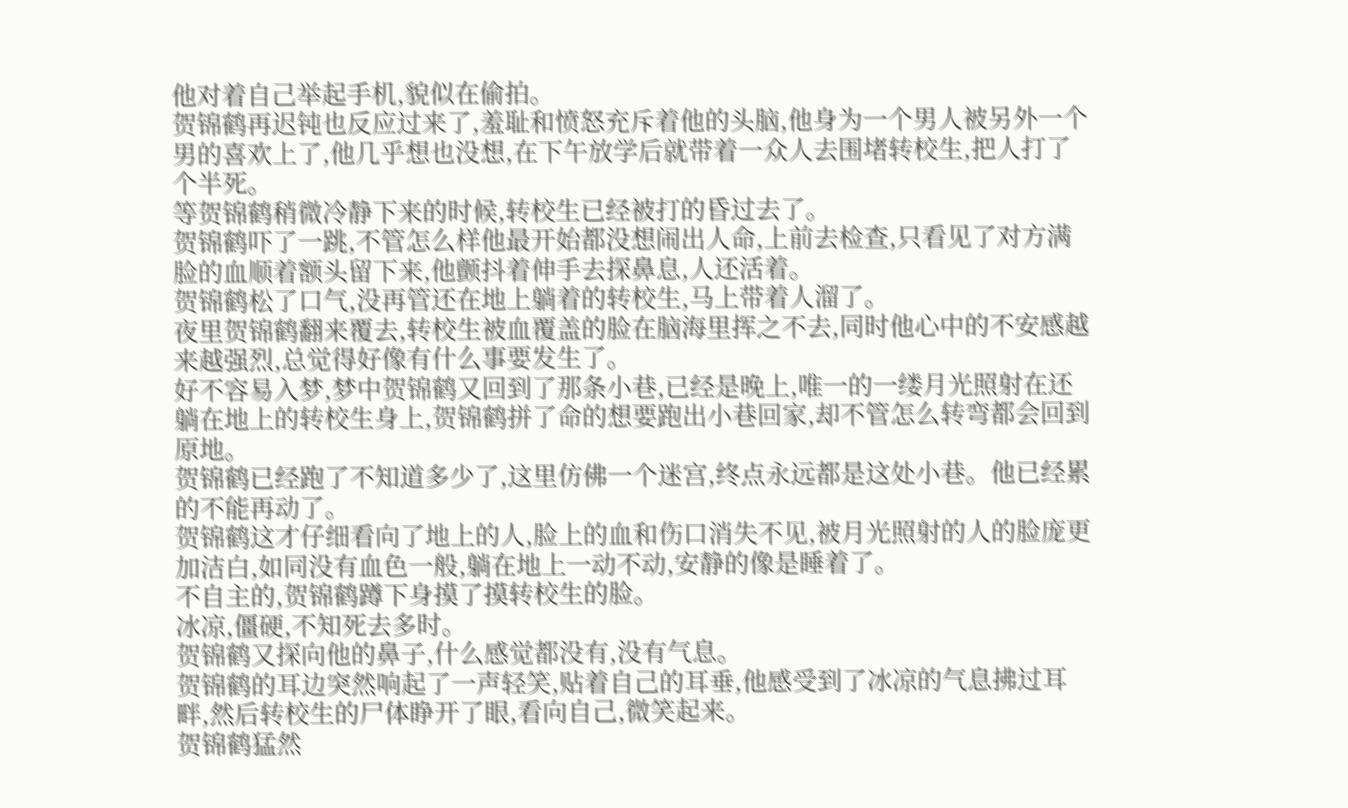他对着自己举起手机,貌似在偷拍。
贺锦鹤再迟钝也反应过来了,羞耻和愤怒充斥着他的头脑,他身为一个男人被另外一个男的喜欢上了,他几乎想也没想,在下午放学后就带着一众人去围堵转校生,把人打了个半死。
等贺锦鹤稍微冷静下来的时候,转校生已经被打的昏过去了。
贺锦鹤吓了一跳,不管怎么样他最开始都没想闹出人命,上前去检查,只看见了对方满脸的血顺着额头留下来,他颤抖着伸手去探鼻息,人还活着。
贺锦鹤松了口气,没再管还在地上躺着的转校生,马上带着人溜了。
夜里贺锦鹤翻来覆去,转校生被血覆盖的脸在脑海里挥之不去,同时他心中的不安感越来越强烈,总觉得好像有什么事要发生了。
好不容易入梦,梦中贺锦鹤又回到了那条小巷,已经是晚上,唯一的一缕月光照射在还躺在地上的转校生身上,贺锦鹤拼了命的想要跑出小巷回家,却不管怎么转弯都会回到原地。
贺锦鹤已经跑了不知道多少了,这里仿佛一个迷宫,终点永远都是这处小巷。他已经累的不能再动了。
贺锦鹤这才仔细看向了地上的人,脸上的血和伤口消失不见,被月光照射的人的脸庞更加洁白,如同没有血色一般,躺在地上一动不动,安静的像是睡着了。
不自主的,贺锦鹤蹲下身摸了摸转校生的脸。
冰凉,僵硬,不知死去多时。
贺锦鹤又探向他的鼻子,什么感觉都没有,没有气息。
贺锦鹤的耳边突然响起了一声轻笑,贴着自己的耳垂,他感受到了冰凉的气息拂过耳畔,然后转校生的尸体睁开了眼,看向自己,微笑起来。
贺锦鹤猛然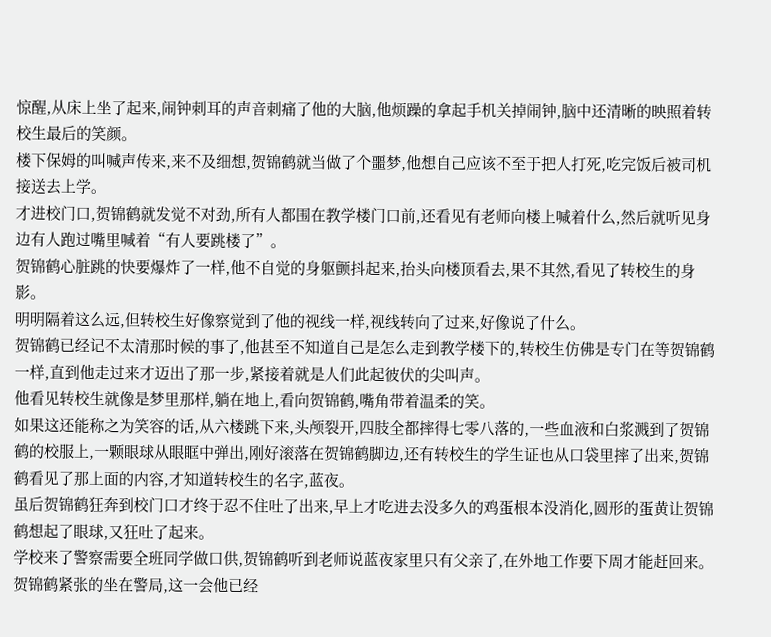惊醒,从床上坐了起来,闹钟刺耳的声音刺痛了他的大脑,他烦躁的拿起手机关掉闹钟,脑中还清晰的映照着转校生最后的笑颜。
楼下保姆的叫喊声传来,来不及细想,贺锦鹤就当做了个噩梦,他想自己应该不至于把人打死,吃完饭后被司机接送去上学。
才进校门口,贺锦鹤就发觉不对劲,所有人都围在教学楼门口前,还看见有老师向楼上喊着什么,然后就听见身边有人跑过嘴里喊着“有人要跳楼了”。
贺锦鹤心脏跳的快要爆炸了一样,他不自觉的身躯颤抖起来,抬头向楼顶看去,果不其然,看见了转校生的身影。
明明隔着这么远,但转校生好像察觉到了他的视线一样,视线转向了过来,好像说了什么。
贺锦鹤已经记不太清那时候的事了,他甚至不知道自己是怎么走到教学楼下的,转校生仿佛是专门在等贺锦鹤一样,直到他走过来才迈出了那一步,紧接着就是人们此起彼伏的尖叫声。
他看见转校生就像是梦里那样,躺在地上,看向贺锦鹤,嘴角带着温柔的笑。
如果这还能称之为笑容的话,从六楼跳下来,头颅裂开,四肢全都摔得七零八落的,一些血液和白浆溅到了贺锦鹤的校服上,一颗眼球从眼眶中弹出,刚好滚落在贺锦鹤脚边,还有转校生的学生证也从口袋里摔了出来,贺锦鹤看见了那上面的内容,才知道转校生的名字,蓝夜。
虽后贺锦鹤狂奔到校门口才终于忍不住吐了出来,早上才吃进去没多久的鸡蛋根本没消化,圆形的蛋黄让贺锦鹤想起了眼球,又狂吐了起来。
学校来了警察需要全班同学做口供,贺锦鹤听到老师说蓝夜家里只有父亲了,在外地工作要下周才能赶回来。
贺锦鹤紧张的坐在警局,这一会他已经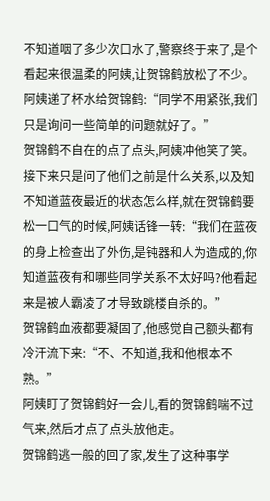不知道咽了多少次口水了,警察终于来了,是个看起来很温柔的阿姨,让贺锦鹤放松了不少。
阿姨递了杯水给贺锦鹤:“同学不用紧张,我们只是询问一些简单的问题就好了。”
贺锦鹤不自在的点了点头,阿姨冲他笑了笑。
接下来只是问了他们之前是什么关系,以及知不知道蓝夜最近的状态怎么样,就在贺锦鹤要松一口气的时候,阿姨话锋一转:“我们在蓝夜的身上检查出了外伤,是钝器和人为造成的,你知道蓝夜有和哪些同学关系不太好吗?他看起来是被人霸凌了才导致跳楼自杀的。”
贺锦鹤血液都要凝固了,他感觉自己额头都有冷汗流下来:“不、不知道,我和他根本不熟。”
阿姨盯了贺锦鹤好一会儿,看的贺锦鹤喘不过气来,然后才点了点头放他走。
贺锦鹤逃一般的回了家,发生了这种事学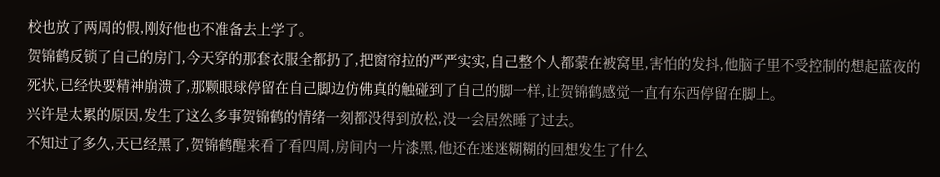校也放了两周的假,刚好他也不准备去上学了。
贺锦鹤反锁了自己的房门,今天穿的那套衣服全都扔了,把窗帘拉的严严实实,自己整个人都蒙在被窝里,害怕的发抖,他脑子里不受控制的想起蓝夜的死状,已经快要精神崩溃了,那颗眼球停留在自己脚边仿佛真的触碰到了自己的脚一样,让贺锦鹤感觉一直有东西停留在脚上。
兴许是太累的原因,发生了这么多事贺锦鹤的情绪一刻都没得到放松,没一会居然睡了过去。
不知过了多久,天已经黑了,贺锦鹤醒来看了看四周,房间内一片漆黑,他还在迷迷糊糊的回想发生了什么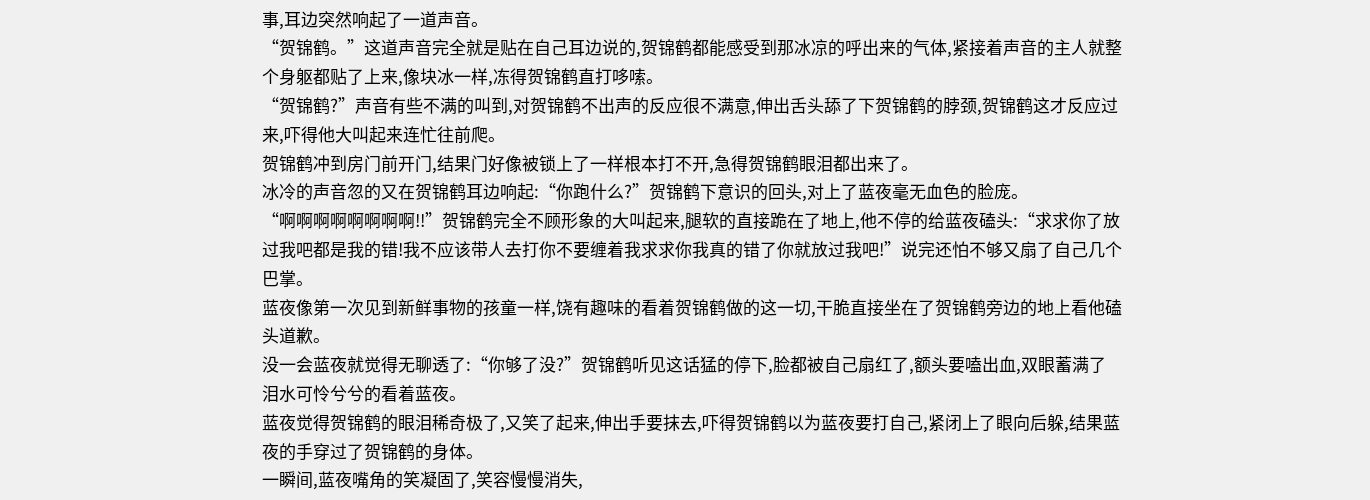事,耳边突然响起了一道声音。
“贺锦鹤。”这道声音完全就是贴在自己耳边说的,贺锦鹤都能感受到那冰凉的呼出来的气体,紧接着声音的主人就整个身躯都贴了上来,像块冰一样,冻得贺锦鹤直打哆嗦。
“贺锦鹤?”声音有些不满的叫到,对贺锦鹤不出声的反应很不满意,伸出舌头舔了下贺锦鹤的脖颈,贺锦鹤这才反应过来,吓得他大叫起来连忙往前爬。
贺锦鹤冲到房门前开门,结果门好像被锁上了一样根本打不开,急得贺锦鹤眼泪都出来了。
冰冷的声音忽的又在贺锦鹤耳边响起:“你跑什么?”贺锦鹤下意识的回头,对上了蓝夜毫无血色的脸庞。
“啊啊啊啊啊啊啊啊!!”贺锦鹤完全不顾形象的大叫起来,腿软的直接跪在了地上,他不停的给蓝夜磕头:“求求你了放过我吧都是我的错!我不应该带人去打你不要缠着我求求你我真的错了你就放过我吧!”说完还怕不够又扇了自己几个巴掌。
蓝夜像第一次见到新鲜事物的孩童一样,饶有趣味的看着贺锦鹤做的这一切,干脆直接坐在了贺锦鹤旁边的地上看他磕头道歉。
没一会蓝夜就觉得无聊透了:“你够了没?”贺锦鹤听见这话猛的停下,脸都被自己扇红了,额头要嗑出血,双眼蓄满了泪水可怜兮兮的看着蓝夜。
蓝夜觉得贺锦鹤的眼泪稀奇极了,又笑了起来,伸出手要抹去,吓得贺锦鹤以为蓝夜要打自己,紧闭上了眼向后躲,结果蓝夜的手穿过了贺锦鹤的身体。
一瞬间,蓝夜嘴角的笑凝固了,笑容慢慢消失,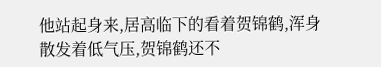他站起身来,居高临下的看着贺锦鹤,浑身散发着低气压,贺锦鹤还不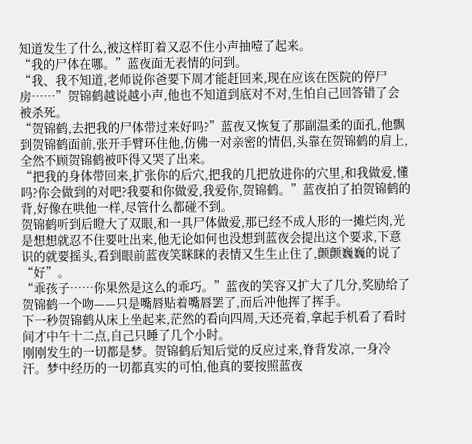知道发生了什么,被这样盯着又忍不住小声抽噎了起来。
“我的尸体在哪。”蓝夜面无表情的问到。
“我、我不知道,老师说你爸要下周才能赶回来,现在应该在医院的停尸房……”贺锦鹤越说越小声,他也不知道到底对不对,生怕自己回答错了会被杀死。
“贺锦鹤,去把我的尸体带过来好吗?”蓝夜又恢复了那副温柔的面孔,他飘到贺锦鹤面前,张开手臂环住他,仿佛一对亲密的情侣,头靠在贺锦鹤的肩上,全然不顾贺锦鹤被吓得又哭了出来。
“把我的身体带回来,扩张你的后穴,把我的几把放进你的穴里,和我做爱,懂吗?你会做到的对吧?我要和你做爱,我爱你,贺锦鹤。”蓝夜拍了拍贺锦鹤的背,好像在哄他一样,尽管什么都碰不到。
贺锦鹤听到后瞪大了双眼,和一具尸体做爱,那已经不成人形的一摊烂肉,光是想想就忍不住要吐出来,他无论如何也没想到蓝夜会提出这个要求,下意识的就要摇头,看到眼前蓝夜笑眯眯的表情又生生止住了,颤颤巍巍的说了“好”。
“乖孩子……你果然是这么的乖巧。”蓝夜的笑容又扩大了几分,奖励给了贺锦鹤一个吻——只是嘴唇贴着嘴唇罢了,而后冲他挥了挥手。
下一秒贺锦鹤从床上坐起来,茫然的看向四周,天还亮着,拿起手机看了看时间才中午十二点,自己只睡了几个小时。
刚刚发生的一切都是梦。贺锦鹤后知后觉的反应过来,脊背发凉,一身冷汗。梦中经历的一切都真实的可怕,他真的要按照蓝夜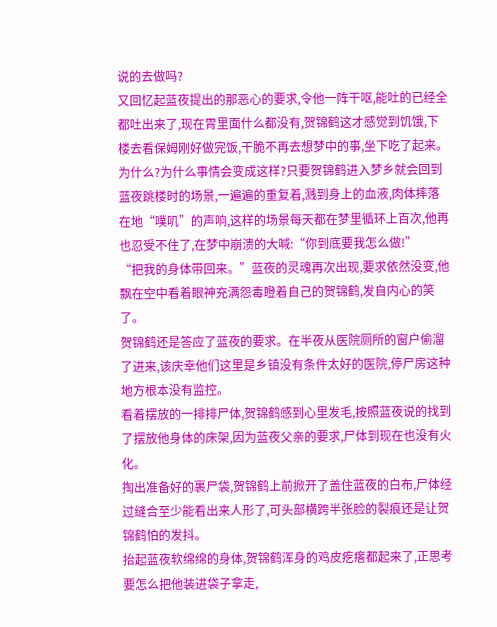说的去做吗?
又回忆起蓝夜提出的那恶心的要求,令他一阵干呕,能吐的已经全都吐出来了,现在胃里面什么都没有,贺锦鹤这才感觉到饥饿,下楼去看保姆刚好做完饭,干脆不再去想梦中的事,坐下吃了起来。
为什么?为什么事情会变成这样?只要贺锦鹤进入梦乡就会回到蓝夜跳楼时的场景,一遍遍的重复着,溅到身上的血液,肉体摔落在地“噗叽”的声响,这样的场景每天都在梦里循环上百次,他再也忍受不住了,在梦中崩溃的大喊:“你到底要我怎么做!”
“把我的身体带回来。”蓝夜的灵魂再次出现,要求依然没变,他飘在空中看着眼神充满怨毒瞪着自己的贺锦鹤,发自内心的笑了。
贺锦鹤还是答应了蓝夜的要求。在半夜从医院厕所的窗户偷溜了进来,该庆幸他们这里是乡镇没有条件太好的医院,停尸房这种地方根本没有监控。
看着摆放的一排排尸体,贺锦鹤感到心里发毛,按照蓝夜说的找到了摆放他身体的床架,因为蓝夜父亲的要求,尸体到现在也没有火化。
掏出准备好的裹尸袋,贺锦鹤上前掀开了盖住蓝夜的白布,尸体经过缝合至少能看出来人形了,可头部横跨半张脸的裂痕还是让贺锦鹤怕的发抖。
抬起蓝夜软绵绵的身体,贺锦鹤浑身的鸡皮疙瘩都起来了,正思考要怎么把他装进袋子拿走,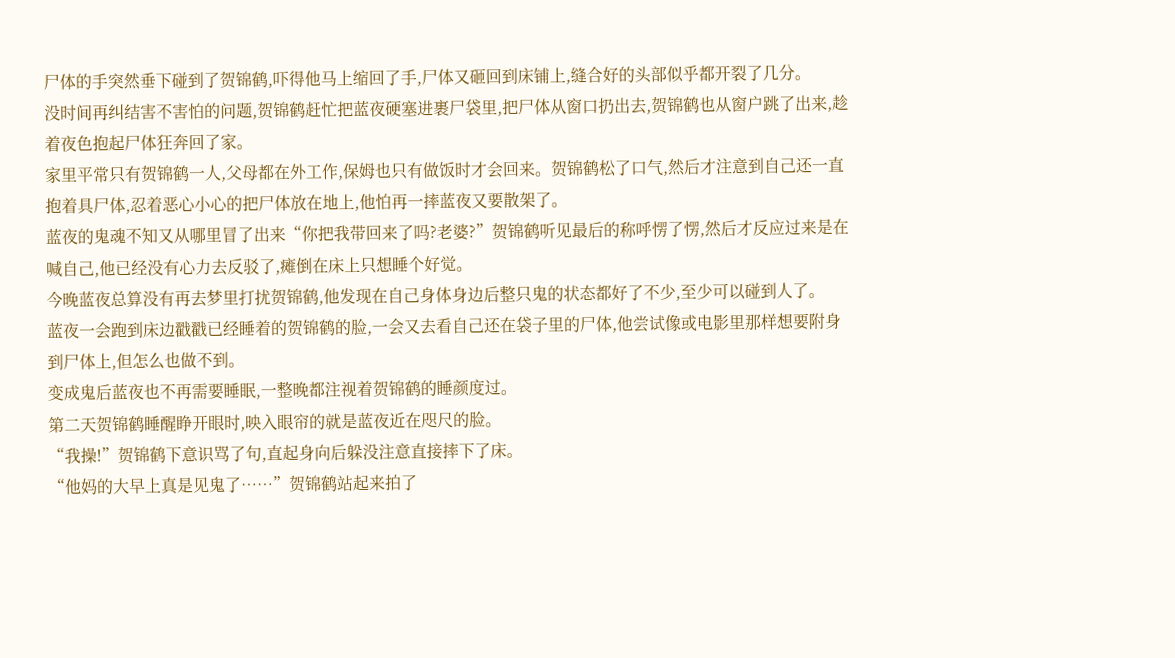尸体的手突然垂下碰到了贺锦鹤,吓得他马上缩回了手,尸体又砸回到床铺上,缝合好的头部似乎都开裂了几分。
没时间再纠结害不害怕的问题,贺锦鹤赶忙把蓝夜硬塞进裹尸袋里,把尸体从窗口扔出去,贺锦鹤也从窗户跳了出来,趁着夜色抱起尸体狂奔回了家。
家里平常只有贺锦鹤一人,父母都在外工作,保姆也只有做饭时才会回来。贺锦鹤松了口气,然后才注意到自己还一直抱着具尸体,忍着恶心小心的把尸体放在地上,他怕再一摔蓝夜又要散架了。
蓝夜的鬼魂不知又从哪里冒了出来“你把我带回来了吗?老婆?”贺锦鹤听见最后的称呼愣了愣,然后才反应过来是在喊自己,他已经没有心力去反驳了,瘫倒在床上只想睡个好觉。
今晚蓝夜总算没有再去梦里打扰贺锦鹤,他发现在自己身体身边后整只鬼的状态都好了不少,至少可以碰到人了。
蓝夜一会跑到床边戳戳已经睡着的贺锦鹤的脸,一会又去看自己还在袋子里的尸体,他尝试像或电影里那样想要附身到尸体上,但怎么也做不到。
变成鬼后蓝夜也不再需要睡眠,一整晚都注视着贺锦鹤的睡颜度过。
第二天贺锦鹤睡醒睁开眼时,映入眼帘的就是蓝夜近在咫尺的脸。
“我操!”贺锦鹤下意识骂了句,直起身向后躲没注意直接摔下了床。
“他妈的大早上真是见鬼了……”贺锦鹤站起来拍了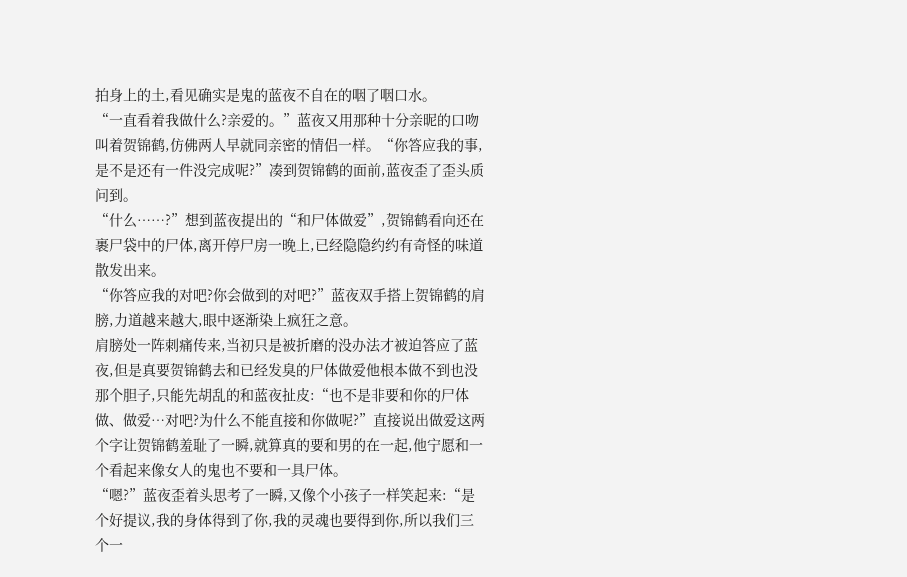拍身上的土,看见确实是鬼的蓝夜不自在的咽了咽口水。
“一直看着我做什么?亲爱的。”蓝夜又用那种十分亲昵的口吻叫着贺锦鹤,仿佛两人早就同亲密的情侣一样。“你答应我的事,是不是还有一件没完成呢?”凑到贺锦鹤的面前,蓝夜歪了歪头质问到。
“什么……?”想到蓝夜提出的“和尸体做爱”,贺锦鹤看向还在裹尸袋中的尸体,离开停尸房一晚上,已经隐隐约约有奇怪的味道散发出来。
“你答应我的对吧?你会做到的对吧?”蓝夜双手搭上贺锦鹤的肩膀,力道越来越大,眼中逐渐染上疯狂之意。
肩膀处一阵刺痛传来,当初只是被折磨的没办法才被迫答应了蓝夜,但是真要贺锦鹤去和已经发臭的尸体做爱他根本做不到也没那个胆子,只能先胡乱的和蓝夜扯皮:“也不是非要和你的尸体做、做爱…对吧?为什么不能直接和你做呢?”直接说出做爱这两个字让贺锦鹤羞耻了一瞬,就算真的要和男的在一起,他宁愿和一个看起来像女人的鬼也不要和一具尸体。
“嗯?”蓝夜歪着头思考了一瞬,又像个小孩子一样笑起来:“是个好提议,我的身体得到了你,我的灵魂也要得到你,所以我们三个一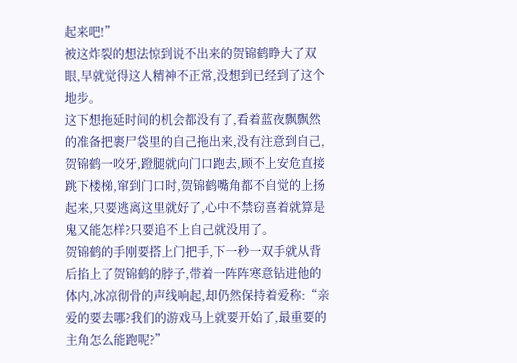起来吧!”
被这炸裂的想法惊到说不出来的贺锦鹤睁大了双眼,早就觉得这人精神不正常,没想到已经到了这个地步。
这下想拖延时间的机会都没有了,看着蓝夜飘飘然的准备把裹尸袋里的自己拖出来,没有注意到自己,贺锦鹤一咬牙,蹬腿就向门口跑去,顾不上安危直接跳下楼梯,窜到门口时,贺锦鹤嘴角都不自觉的上扬起来,只要逃离这里就好了,心中不禁窃喜着就算是鬼又能怎样?只要追不上自己就没用了。
贺锦鹤的手刚要搭上门把手,下一秒一双手就从背后掐上了贺锦鹤的脖子,带着一阵阵寒意钻进他的体内,冰凉彻骨的声线响起,却仍然保持着爱称:“亲爱的要去哪?我们的游戏马上就要开始了,最重要的主角怎么能跑呢?”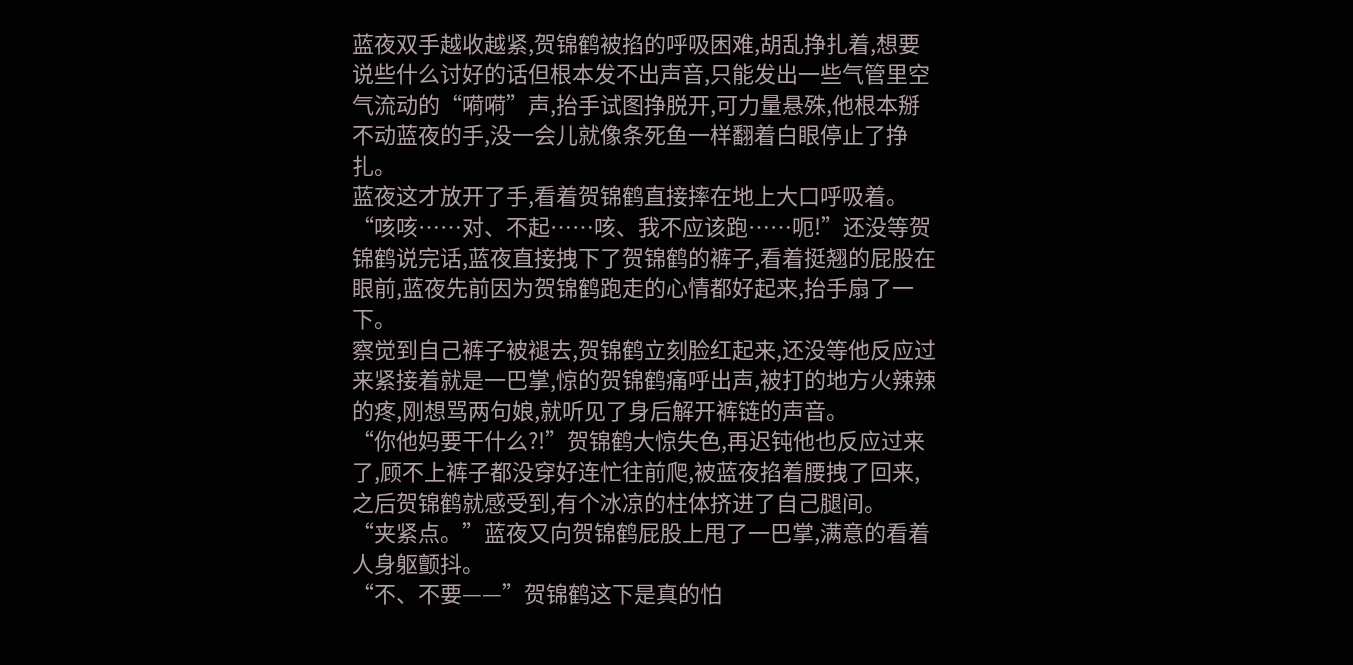蓝夜双手越收越紧,贺锦鹤被掐的呼吸困难,胡乱挣扎着,想要说些什么讨好的话但根本发不出声音,只能发出一些气管里空气流动的“嗬嗬”声,抬手试图挣脱开,可力量悬殊,他根本掰不动蓝夜的手,没一会儿就像条死鱼一样翻着白眼停止了挣扎。
蓝夜这才放开了手,看着贺锦鹤直接摔在地上大口呼吸着。
“咳咳……对、不起……咳、我不应该跑……呃!”还没等贺锦鹤说完话,蓝夜直接拽下了贺锦鹤的裤子,看着挺翘的屁股在眼前,蓝夜先前因为贺锦鹤跑走的心情都好起来,抬手扇了一下。
察觉到自己裤子被褪去,贺锦鹤立刻脸红起来,还没等他反应过来紧接着就是一巴掌,惊的贺锦鹤痛呼出声,被打的地方火辣辣的疼,刚想骂两句娘,就听见了身后解开裤链的声音。
“你他妈要干什么?!”贺锦鹤大惊失色,再迟钝他也反应过来了,顾不上裤子都没穿好连忙往前爬,被蓝夜掐着腰拽了回来,之后贺锦鹤就感受到,有个冰凉的柱体挤进了自己腿间。
“夹紧点。”蓝夜又向贺锦鹤屁股上甩了一巴掌,满意的看着人身躯颤抖。
“不、不要——”贺锦鹤这下是真的怕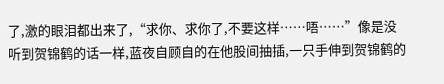了,激的眼泪都出来了,“求你、求你了,不要这样……唔……”像是没听到贺锦鹤的话一样,蓝夜自顾自的在他股间抽插,一只手伸到贺锦鹤的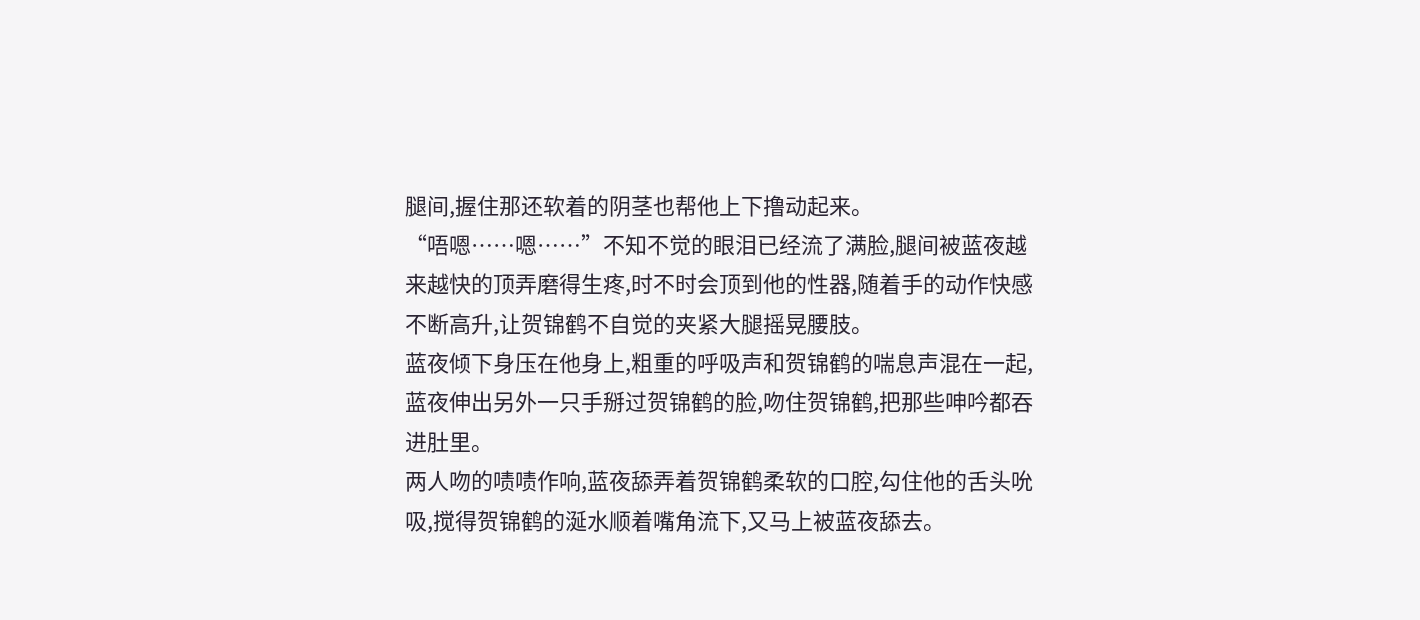腿间,握住那还软着的阴茎也帮他上下撸动起来。
“唔嗯……嗯……”不知不觉的眼泪已经流了满脸,腿间被蓝夜越来越快的顶弄磨得生疼,时不时会顶到他的性器,随着手的动作快感不断高升,让贺锦鹤不自觉的夹紧大腿摇晃腰肢。
蓝夜倾下身压在他身上,粗重的呼吸声和贺锦鹤的喘息声混在一起,蓝夜伸出另外一只手掰过贺锦鹤的脸,吻住贺锦鹤,把那些呻吟都吞进肚里。
两人吻的啧啧作响,蓝夜舔弄着贺锦鹤柔软的口腔,勾住他的舌头吮吸,搅得贺锦鹤的涎水顺着嘴角流下,又马上被蓝夜舔去。